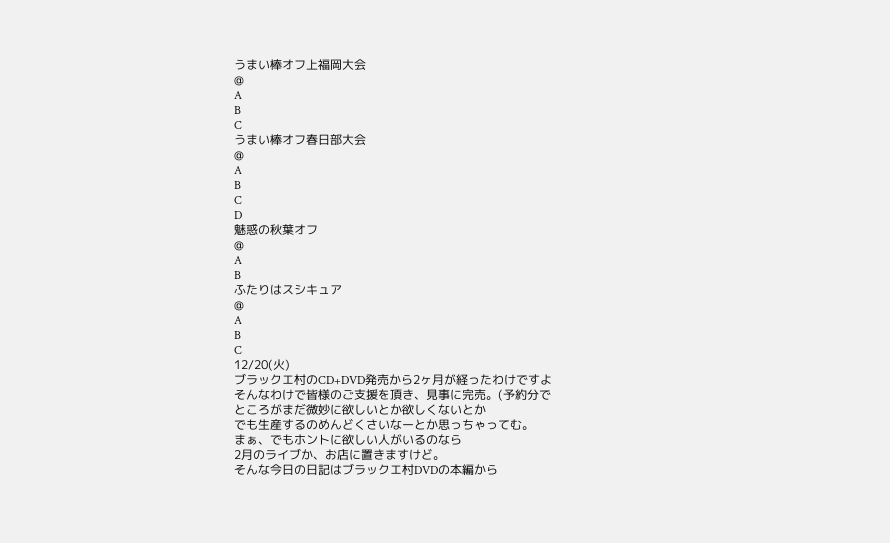うまい棒オフ上福岡大会
@
A
B
C
うまい棒オフ春日部大会
@
A
B
C
D
魅惑の秋葉オフ
@
A
B
ふたりはスシキュア
@
A
B
C
12/20(火)
ブラックエ村のCD+DVD発売から2ヶ月が経ったわけですよ
そんなわけで皆様のご支援を頂き、見事に完売。(予約分で
ところがまだ微妙に欲しいとか欲しくないとか
でも生産するのめんどくさいなーとか思っちゃってむ。
まぁ、でもホントに欲しい人がいるのなら
2月のライブか、お店に置きますけど。
そんな今日の日記はブラックエ村DVDの本編から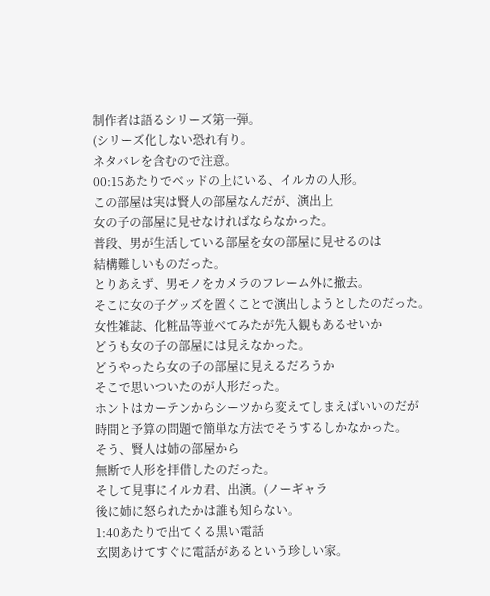制作者は語るシリーズ第一弾。
(シリーズ化しない恐れ有り。
ネタバレを含むので注意。
00:15あたりでベッドの上にいる、イルカの人形。
この部屋は実は賢人の部屋なんだが、演出上
女の子の部屋に見せなければならなかった。
普段、男が生活している部屋を女の部屋に見せるのは
結構難しいものだった。
とりあえず、男モノをカメラのフレーム外に撤去。
そこに女の子グッズを置くことで演出しようとしたのだった。
女性雑誌、化粧品等並べてみたが先入観もあるせいか
どうも女の子の部屋には見えなかった。
どうやったら女の子の部屋に見えるだろうか
そこで思いついたのが人形だった。
ホントはカーテンからシーツから変えてしまえばいいのだが
時間と予算の問題で簡単な方法でそうするしかなかった。
そう、賢人は姉の部屋から
無断で人形を拝借したのだった。
そして見事にイルカ君、出演。(ノーギャラ
後に姉に怒られたかは誰も知らない。
1:40あたりで出てくる黒い電話
玄関あけてすぐに電話があるという珍しい家。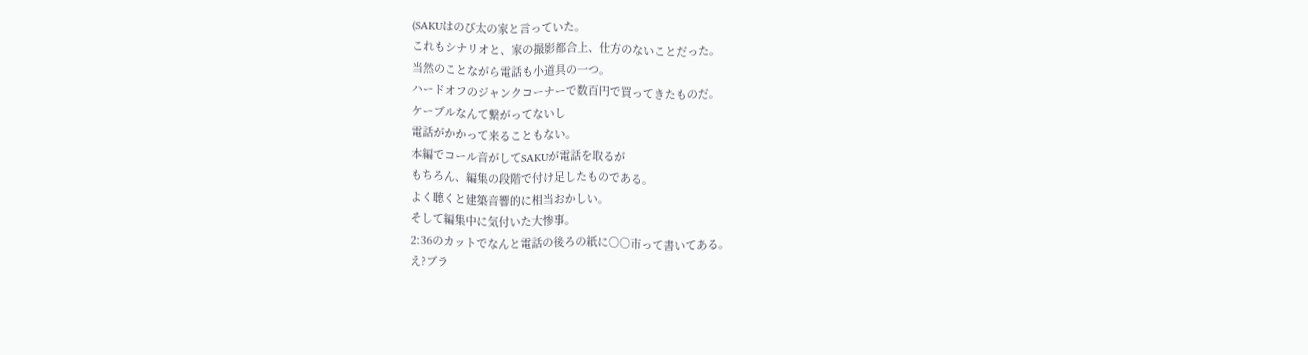(SAKUはのび太の家と言っていた。
これもシナリオと、家の撮影都合上、仕方のないことだった。
当然のことながら電話も小道具の一つ。
ハードオフのジャンクコーナーで数百円で買ってきたものだ。
ケーブルなんて繋がってないし
電話がかかって来ることもない。
本編でコール音がしてSAKUが電話を取るが
もちろん、編集の段階で付け足したものである。
よく聴くと建築音響的に相当おかしい。
そして編集中に気付いた大惨事。
2:36のカットでなんと電話の後ろの紙に○○市って書いてある。
え?ブラ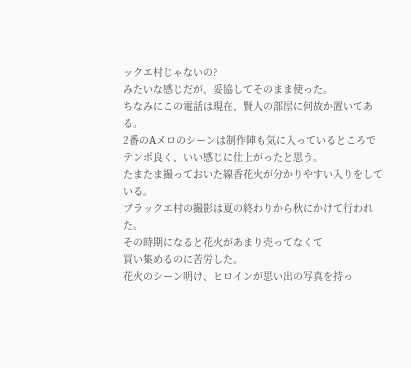ックエ村じゃないの?
みたいな感じだが、妥協してそのまま使った。
ちなみにこの電話は現在、賢人の部屋に何故か置いてある。
2番のAメロのシーンは制作陣も気に入っているところで
テンポ良く、いい感じに仕上がったと思う。
たまたま撮っておいた線香花火が分かりやすい入りをしている。
ブラックエ村の撮影は夏の終わりから秋にかけて行われた。
その時期になると花火があまり売ってなくて
買い集めるのに苦労した。
花火のシーン明け、ヒロインが思い出の写真を持っ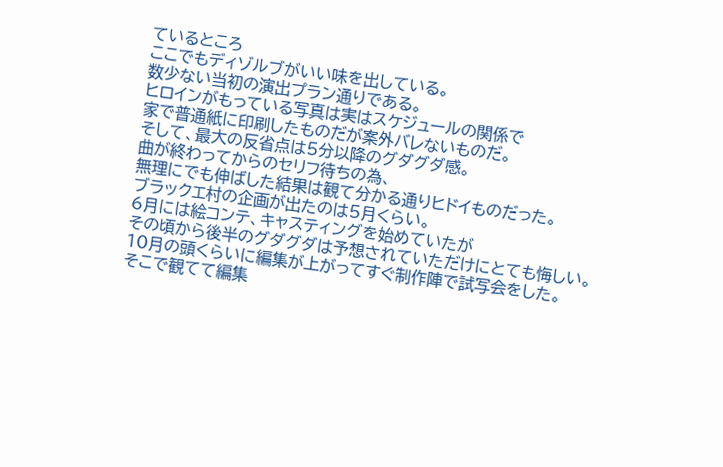ているところ
ここでもディゾルブがいい味を出している。
数少ない当初の演出プラン通りである。
ヒロインがもっている写真は実はスケジュールの関係で
家で普通紙に印刷したものだが案外バレないものだ。
そして、最大の反省点は5分以降のグダグダ感。
曲が終わってからのセリフ待ちの為、
無理にでも伸ばした結果は観て分かる通りヒドイものだった。
ブラックエ村の企画が出たのは5月くらい。
6月には絵コンテ、キャスティングを始めていたが
その頃から後半のグダグダは予想されていただけにとても悔しい。
10月の頭くらいに編集が上がってすぐ制作陣で試写会をした。
そこで観てて編集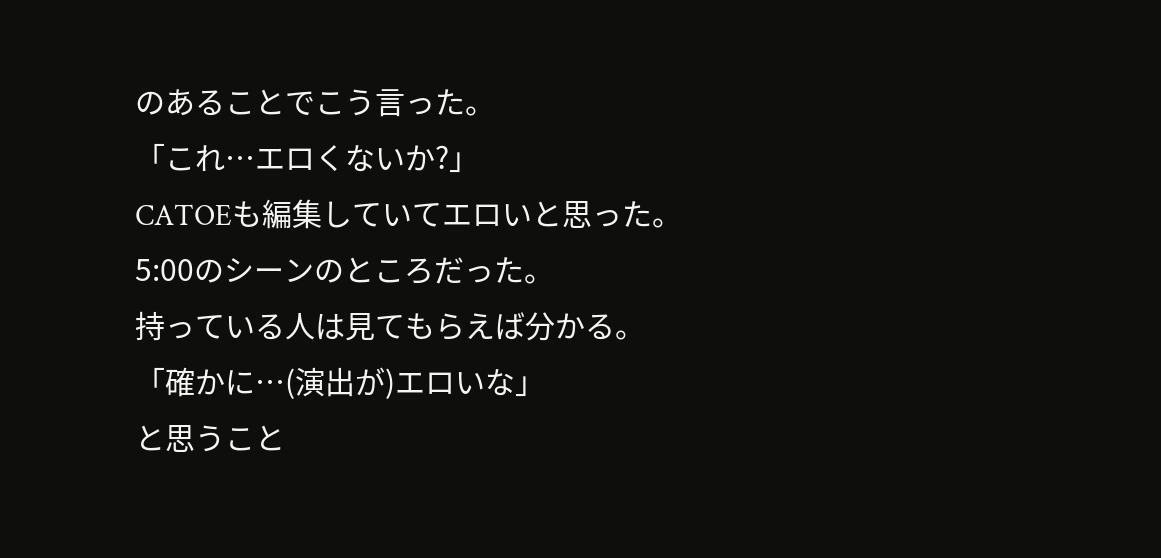のあることでこう言った。
「これ…エロくないか?」
CATOEも編集していてエロいと思った。
5:00のシーンのところだった。
持っている人は見てもらえば分かる。
「確かに…(演出が)エロいな」
と思うこと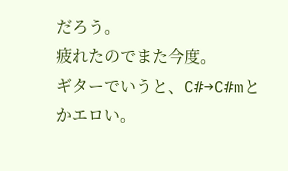だろう。
疲れたのでまた今度。
ギターでいうと、C#→C#mとかエロい。